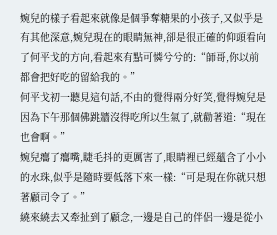婉兒的樣子看起來就像是個爭奪糖果的小孩子,又似乎是有其他深意,婉兒現在的眼睛無神,卻是很正確的仰頭看向了何平戈的方向,看起來有點可憐兮兮的:“師哥,你以前都會把好吃的留給我的。”
何平戈初一聽見這句話,不由的覺得兩分好笑,覺得婉兒是因為下午那個佛跳牆沒得吃所以生氣了,就勸著道:“現在也會啊。”
婉兒癟了癟嘴,睫毛抖的更厲害了,眼睛裡已經蘊含了小小的水珠,似乎是隨時要低落下來一樣:“可是現在你就只想著顧司令了。”
繞來繞去又牽扯到了顧念,一邊是自己的伴侶一邊是從小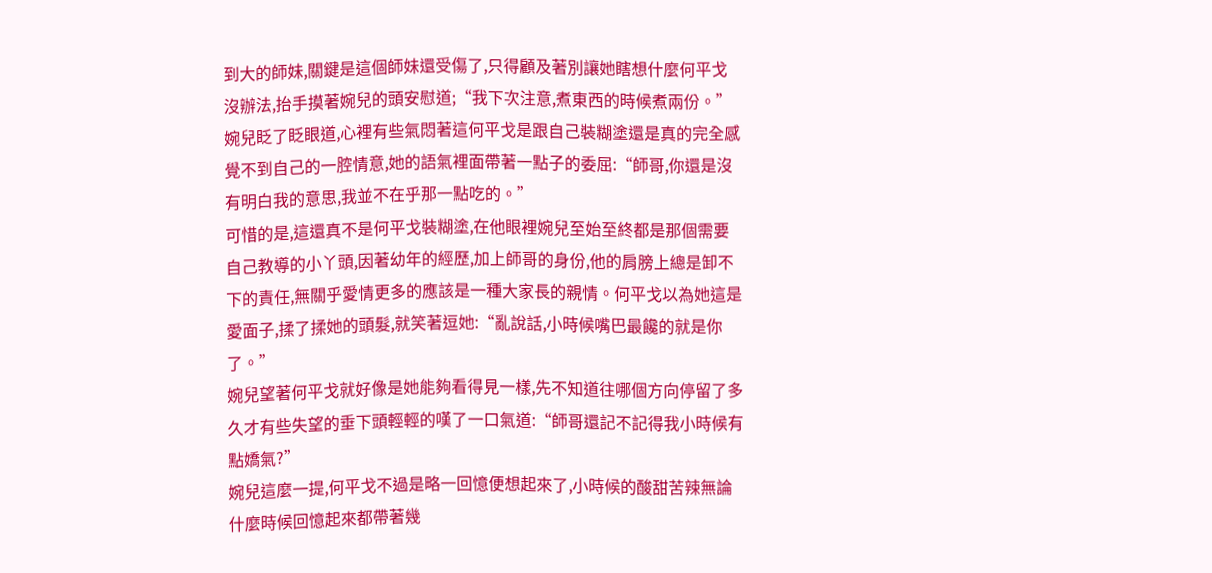到大的師妹,關鍵是這個師妹還受傷了,只得顧及著別讓她瞎想什麼何平戈沒辦法,抬手摸著婉兒的頭安慰道;“我下次注意,煮東西的時候煮兩份。”
婉兒眨了眨眼道,心裡有些氣悶著這何平戈是跟自己裝糊塗還是真的完全感覺不到自己的一腔情意,她的語氣裡面帶著一點子的委屈:“師哥,你還是沒有明白我的意思,我並不在乎那一點吃的。”
可惜的是,這還真不是何平戈裝糊塗,在他眼裡婉兒至始至終都是那個需要自己教導的小丫頭,因著幼年的經歷,加上師哥的身份,他的肩膀上總是卸不下的責任,無關乎愛情更多的應該是一種大家長的親情。何平戈以為她這是愛面子,揉了揉她的頭髮,就笑著逗她:“亂說話,小時候嘴巴最饞的就是你了。”
婉兒望著何平戈就好像是她能夠看得見一樣,先不知道往哪個方向停留了多久才有些失望的垂下頭輕輕的嘆了一口氣道:“師哥還記不記得我小時候有點嬌氣?”
婉兒這麼一提,何平戈不過是略一回憶便想起來了,小時候的酸甜苦辣無論什麼時候回憶起來都帶著幾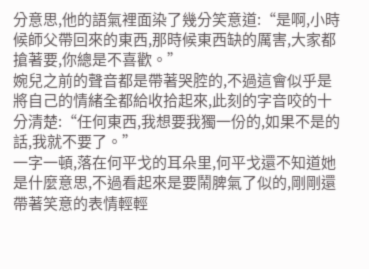分意思,他的語氣裡面染了幾分笑意道:“是啊,小時候師父帶回來的東西,那時候東西缺的厲害,大家都搶著要,你總是不喜歡。”
婉兒之前的聲音都是帶著哭腔的,不過這會似乎是將自己的情緒全都給收拾起來,此刻的字音咬的十分清楚:“任何東西,我想要我獨一份的,如果不是的話,我就不要了。”
一字一頓,落在何平戈的耳朵里,何平戈還不知道她是什麼意思,不過看起來是要鬧脾氣了似的,剛剛還帶著笑意的表情輕輕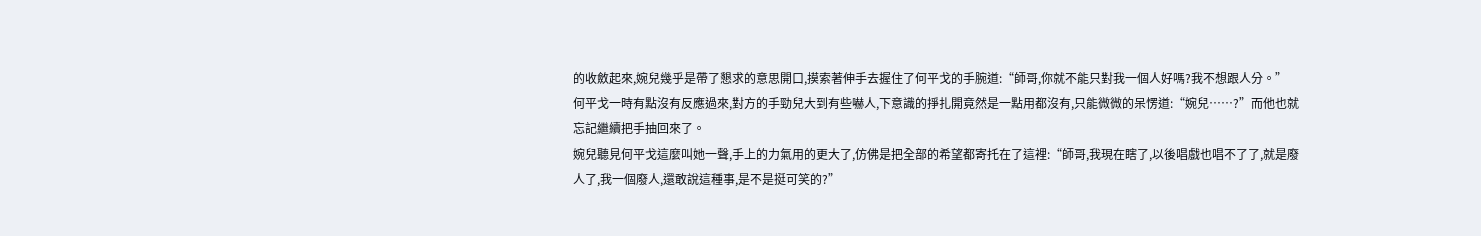的收斂起來,婉兒幾乎是帶了懇求的意思開口,摸索著伸手去握住了何平戈的手腕道:“師哥,你就不能只對我一個人好嗎?我不想跟人分。”
何平戈一時有點沒有反應過來,對方的手勁兒大到有些嚇人,下意識的掙扎開竟然是一點用都沒有,只能微微的呆愣道:“婉兒……?”而他也就忘記繼續把手抽回來了。
婉兒聽見何平戈這麼叫她一聲,手上的力氣用的更大了,仿佛是把全部的希望都寄托在了這裡:“師哥,我現在瞎了,以後唱戲也唱不了了,就是廢人了,我一個廢人,還敢說這種事,是不是挺可笑的?”